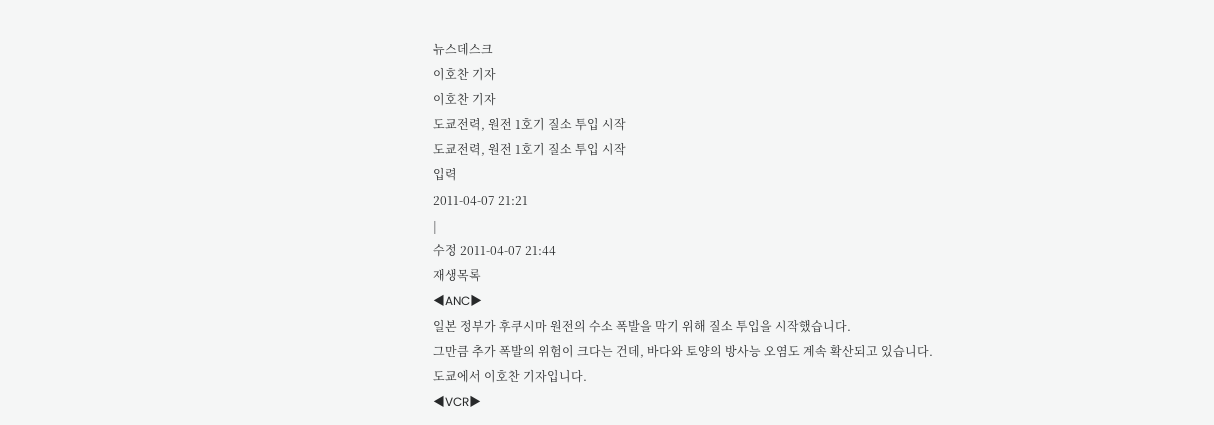뉴스데스크
이호찬 기자
이호찬 기자
도쿄전력, 원전 1호기 질소 투입 시작
도쿄전력, 원전 1호기 질소 투입 시작
입력
2011-04-07 21:21
|
수정 2011-04-07 21:44
재생목록
◀ANC▶
일본 정부가 후쿠시마 원전의 수소 폭발을 막기 위해 질소 투입을 시작했습니다.
그만큼 추가 폭발의 위험이 크다는 건데, 바다와 토양의 방사능 오염도 계속 확산되고 있습니다.
도쿄에서 이호찬 기자입니다.
◀VCR▶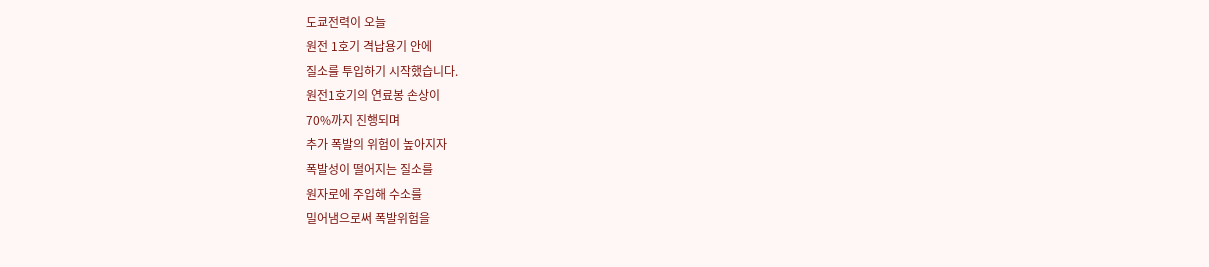도쿄전력이 오늘
원전 1호기 격납용기 안에
질소를 투입하기 시작했습니다.
원전1호기의 연료봉 손상이
70%까지 진행되며
추가 폭발의 위험이 높아지자
폭발성이 떨어지는 질소를
원자로에 주입해 수소를
밀어냄으로써 폭발위험을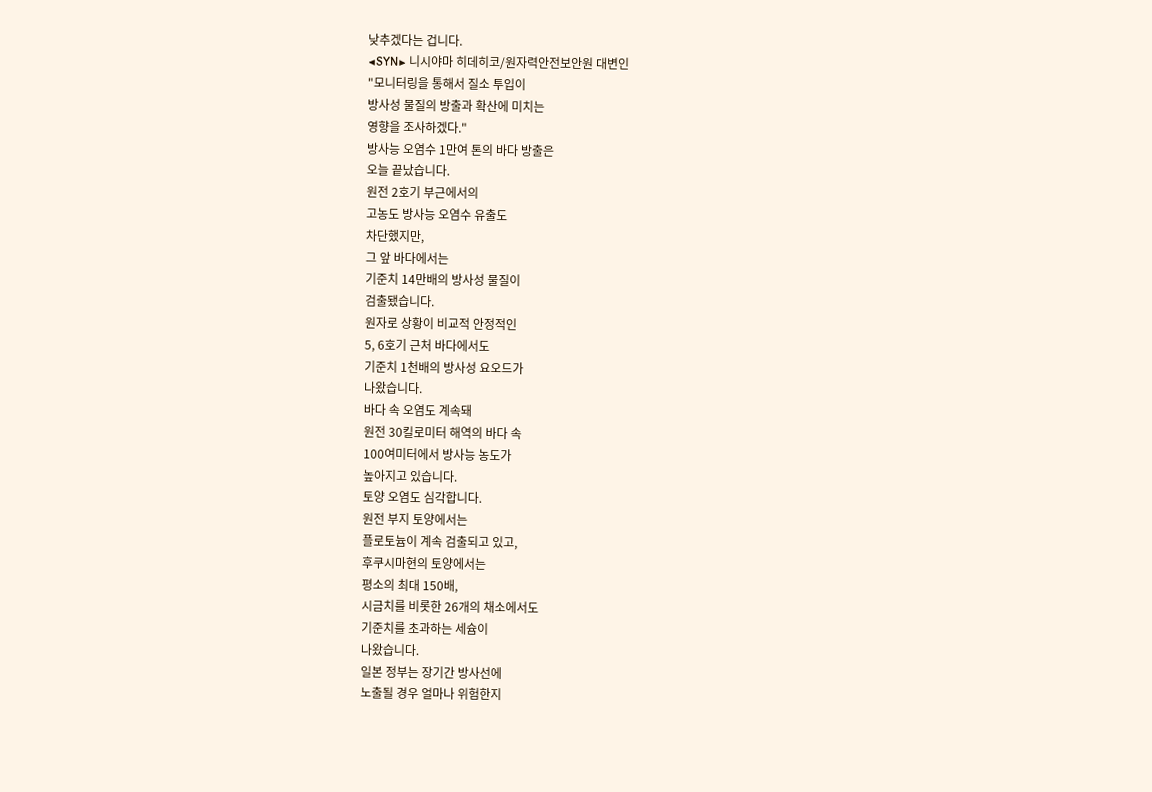낮추겠다는 겁니다.
◀SYN▶ 니시야마 히데히코/원자력안전보안원 대변인
"모니터링을 통해서 질소 투입이
방사성 물질의 방출과 확산에 미치는
영향을 조사하겠다."
방사능 오염수 1만여 톤의 바다 방출은
오늘 끝났습니다.
원전 2호기 부근에서의
고농도 방사능 오염수 유출도
차단했지만,
그 앞 바다에서는
기준치 14만배의 방사성 물질이
검출됐습니다.
원자로 상황이 비교적 안정적인
5, 6호기 근처 바다에서도
기준치 1천배의 방사성 요오드가
나왔습니다.
바다 속 오염도 계속돼
원전 30킬로미터 해역의 바다 속
100여미터에서 방사능 농도가
높아지고 있습니다.
토양 오염도 심각합니다.
원전 부지 토양에서는
플로토늄이 계속 검출되고 있고,
후쿠시마현의 토양에서는
평소의 최대 150배,
시금치를 비롯한 26개의 채소에서도
기준치를 초과하는 세슘이
나왔습니다.
일본 정부는 장기간 방사선에
노출될 경우 얼마나 위험한지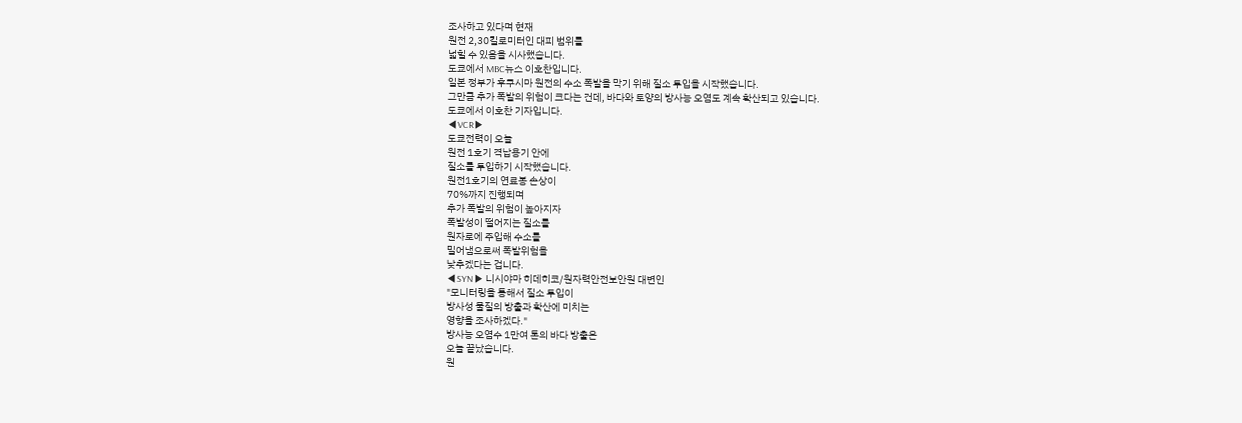조사하고 있다며 현재
원전 2,30킬로미터인 대피 범위를
넓힐 수 있음을 시사했습니다.
도쿄에서 MBC뉴스 이호찬입니다.
일본 정부가 후쿠시마 원전의 수소 폭발을 막기 위해 질소 투입을 시작했습니다.
그만큼 추가 폭발의 위험이 크다는 건데, 바다와 토양의 방사능 오염도 계속 확산되고 있습니다.
도쿄에서 이호찬 기자입니다.
◀VCR▶
도쿄전력이 오늘
원전 1호기 격납용기 안에
질소를 투입하기 시작했습니다.
원전1호기의 연료봉 손상이
70%까지 진행되며
추가 폭발의 위험이 높아지자
폭발성이 떨어지는 질소를
원자로에 주입해 수소를
밀어냄으로써 폭발위험을
낮추겠다는 겁니다.
◀SYN▶ 니시야마 히데히코/원자력안전보안원 대변인
"모니터링을 통해서 질소 투입이
방사성 물질의 방출과 확산에 미치는
영향을 조사하겠다."
방사능 오염수 1만여 톤의 바다 방출은
오늘 끝났습니다.
원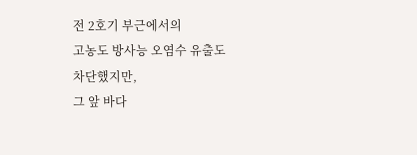전 2호기 부근에서의
고농도 방사능 오염수 유출도
차단했지만,
그 앞 바다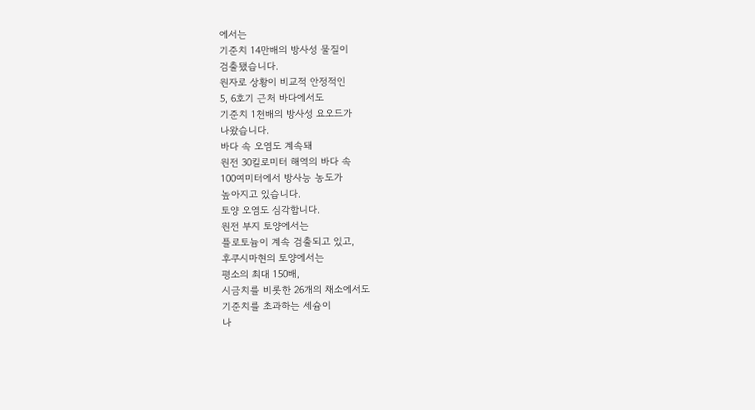에서는
기준치 14만배의 방사성 물질이
검출됐습니다.
원자로 상황이 비교적 안정적인
5, 6호기 근처 바다에서도
기준치 1천배의 방사성 요오드가
나왔습니다.
바다 속 오염도 계속돼
원전 30킬로미터 해역의 바다 속
100여미터에서 방사능 농도가
높아지고 있습니다.
토양 오염도 심각합니다.
원전 부지 토양에서는
플로토늄이 계속 검출되고 있고,
후쿠시마현의 토양에서는
평소의 최대 150배,
시금치를 비롯한 26개의 채소에서도
기준치를 초과하는 세슘이
나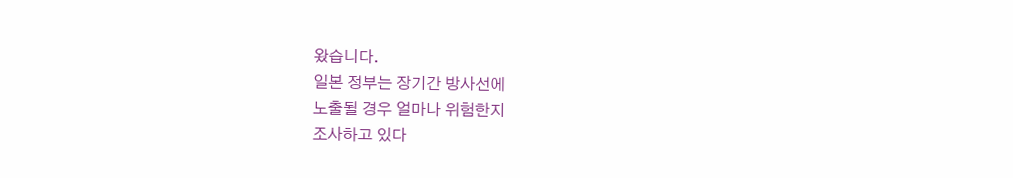왔습니다.
일본 정부는 장기간 방사선에
노출될 경우 얼마나 위험한지
조사하고 있다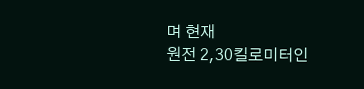며 현재
원전 2,30킬로미터인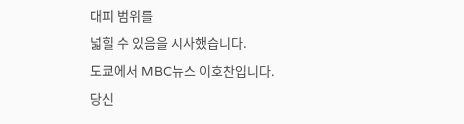대피 범위를
넓힐 수 있음을 시사했습니다.
도쿄에서 MBC뉴스 이호찬입니다.
당신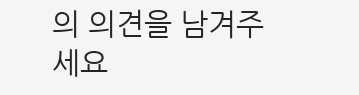의 의견을 남겨주세요